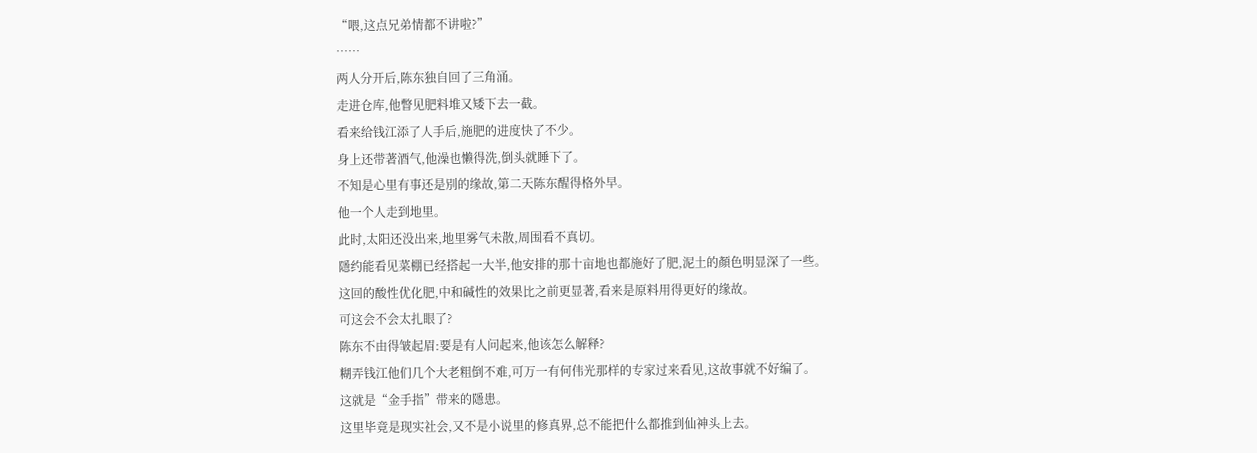“喂,这点兄弟情都不讲啦?”
……
两人分开后,陈东独自回了三角涌。
走进仓库,他瞥见肥料堆又矮下去一截。
看来给钱江添了人手后,施肥的进度快了不少。
身上还带著酒气,他澡也懒得洗,倒头就睡下了。
不知是心里有事还是別的缘故,第二天陈东醒得格外早。
他一个人走到地里。
此时,太阳还没出来,地里雾气未散,周围看不真切。
隱约能看见菜棚已经搭起一大半,他安排的那十亩地也都施好了肥,泥土的顏色明显深了一些。
这回的酸性优化肥,中和碱性的效果比之前更显著,看来是原料用得更好的缘故。
可这会不会太扎眼了?
陈东不由得皱起眉:要是有人问起来,他该怎么解释?
糊弄钱江他们几个大老粗倒不难,可万一有何伟光那样的专家过来看见,这故事就不好编了。
这就是“金手指”带来的隱患。
这里毕竟是现实社会,又不是小说里的修真界,总不能把什么都推到仙神头上去。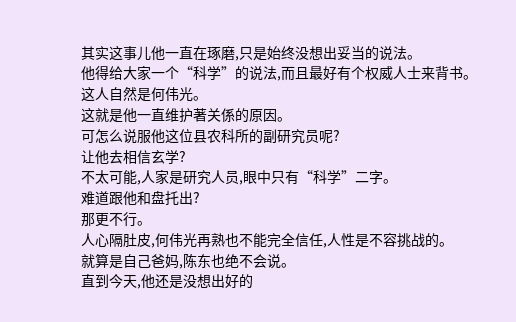其实这事儿他一直在琢磨,只是始终没想出妥当的说法。
他得给大家一个“科学”的说法,而且最好有个权威人士来背书。
这人自然是何伟光。
这就是他一直维护著关係的原因。
可怎么说服他这位县农科所的副研究员呢?
让他去相信玄学?
不太可能,人家是研究人员,眼中只有“科学”二字。
难道跟他和盘托出?
那更不行。
人心隔肚皮,何伟光再熟也不能完全信任,人性是不容挑战的。
就算是自己爸妈,陈东也绝不会说。
直到今天,他还是没想出好的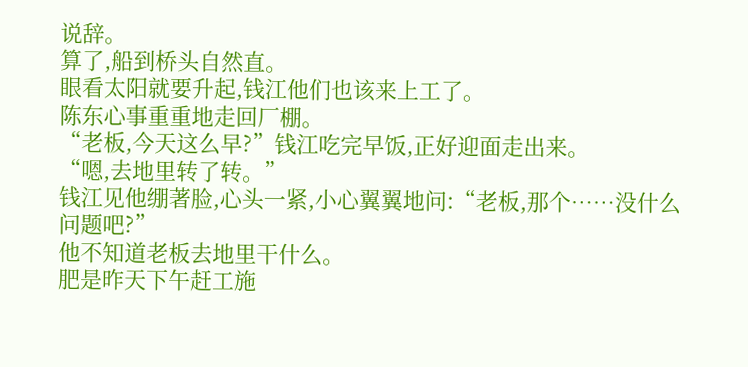说辞。
算了,船到桥头自然直。
眼看太阳就要升起,钱江他们也该来上工了。
陈东心事重重地走回厂棚。
“老板,今天这么早?”钱江吃完早饭,正好迎面走出来。
“嗯,去地里转了转。”
钱江见他绷著脸,心头一紧,小心翼翼地问:“老板,那个……没什么问题吧?”
他不知道老板去地里干什么。
肥是昨天下午赶工施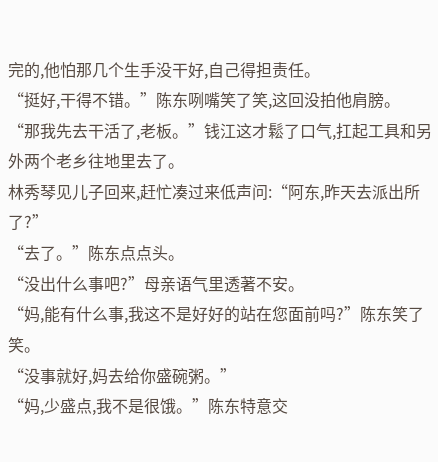完的,他怕那几个生手没干好,自己得担责任。
“挺好,干得不错。”陈东咧嘴笑了笑,这回没拍他肩膀。
“那我先去干活了,老板。”钱江这才鬆了口气,扛起工具和另外两个老乡往地里去了。
林秀琴见儿子回来,赶忙凑过来低声问:“阿东,昨天去派出所了?”
“去了。”陈东点点头。
“没出什么事吧?”母亲语气里透著不安。
“妈,能有什么事,我这不是好好的站在您面前吗?”陈东笑了笑。
“没事就好,妈去给你盛碗粥。”
“妈,少盛点,我不是很饿。”陈东特意交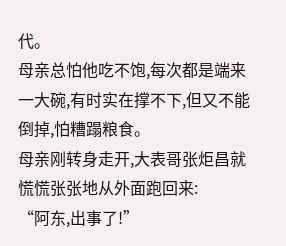代。
母亲总怕他吃不饱,每次都是端来一大碗,有时实在撑不下,但又不能倒掉,怕糟蹋粮食。
母亲刚转身走开,大表哥张炬昌就慌慌张张地从外面跑回来:
“阿东,出事了!”